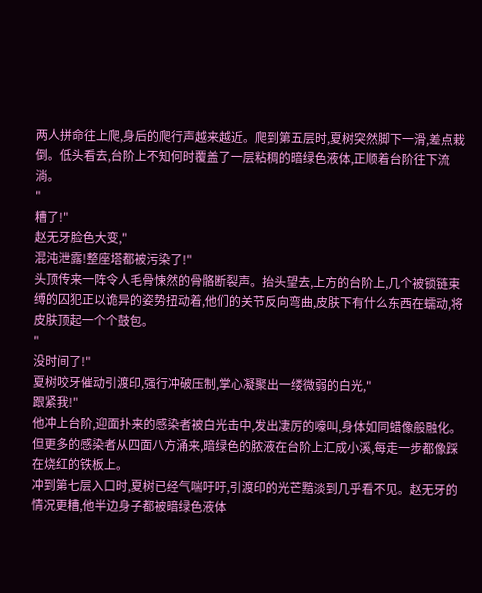两人拼命往上爬,身后的爬行声越来越近。爬到第五层时,夏树突然脚下一滑,差点栽倒。低头看去,台阶上不知何时覆盖了一层粘稠的暗绿色液体,正顺着台阶往下流淌。
"
糟了!"
赵无牙脸色大变,"
混沌泄露!整座塔都被污染了!"
头顶传来一阵令人毛骨悚然的骨骼断裂声。抬头望去,上方的台阶上,几个被锁链束缚的囚犯正以诡异的姿势扭动着,他们的关节反向弯曲,皮肤下有什么东西在蠕动,将皮肤顶起一个个鼓包。
"
没时间了!"
夏树咬牙催动引渡印,强行冲破压制,掌心凝聚出一缕微弱的白光,"
跟紧我!"
他冲上台阶,迎面扑来的感染者被白光击中,发出凄厉的嚎叫,身体如同蜡像般融化。但更多的感染者从四面八方涌来,暗绿色的脓液在台阶上汇成小溪,每走一步都像踩在烧红的铁板上。
冲到第七层入口时,夏树已经气喘吁吁,引渡印的光芒黯淡到几乎看不见。赵无牙的情况更糟,他半边身子都被暗绿色液体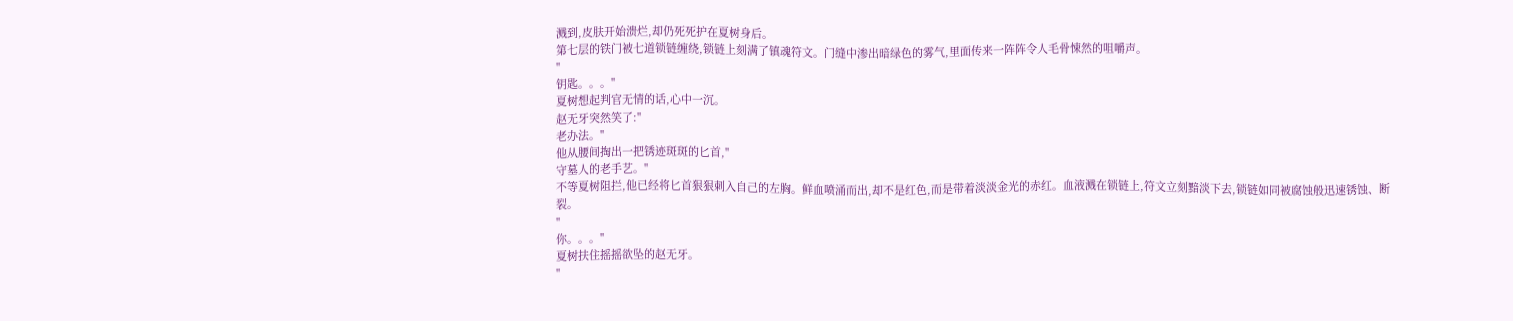溅到,皮肤开始溃烂,却仍死死护在夏树身后。
第七层的铁门被七道锁链缠绕,锁链上刻满了镇魂符文。门缝中渗出暗绿色的雾气,里面传来一阵阵令人毛骨悚然的咀嚼声。
"
钥匙。。。"
夏树想起判官无情的话,心中一沉。
赵无牙突然笑了:"
老办法。"
他从腰间掏出一把锈迹斑斑的匕首,"
守墓人的老手艺。"
不等夏树阻拦,他已经将匕首狠狠刺入自己的左胸。鲜血喷涌而出,却不是红色,而是带着淡淡金光的赤红。血液溅在锁链上,符文立刻黯淡下去,锁链如同被腐蚀般迅速锈蚀、断裂。
"
你。。。"
夏树扶住摇摇欲坠的赵无牙。
"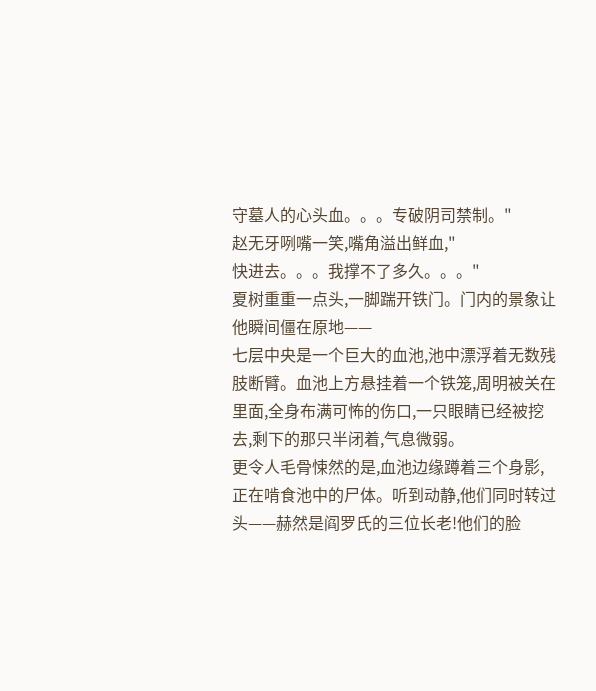守墓人的心头血。。。专破阴司禁制。"
赵无牙咧嘴一笑,嘴角溢出鲜血,"
快进去。。。我撑不了多久。。。"
夏树重重一点头,一脚踹开铁门。门内的景象让他瞬间僵在原地——
七层中央是一个巨大的血池,池中漂浮着无数残肢断臂。血池上方悬挂着一个铁笼,周明被关在里面,全身布满可怖的伤口,一只眼睛已经被挖去,剩下的那只半闭着,气息微弱。
更令人毛骨悚然的是,血池边缘蹲着三个身影,正在啃食池中的尸体。听到动静,他们同时转过头——赫然是阎罗氏的三位长老!他们的脸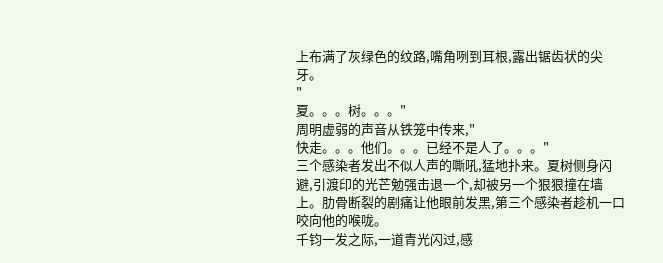上布满了灰绿色的纹路,嘴角咧到耳根,露出锯齿状的尖牙。
"
夏。。。树。。。"
周明虚弱的声音从铁笼中传来,"
快走。。。他们。。。已经不是人了。。。"
三个感染者发出不似人声的嘶吼,猛地扑来。夏树侧身闪避,引渡印的光芒勉强击退一个,却被另一个狠狠撞在墙上。肋骨断裂的剧痛让他眼前发黑,第三个感染者趁机一口咬向他的喉咙。
千钧一发之际,一道青光闪过,感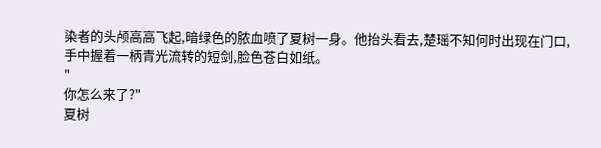染者的头颅高高飞起,暗绿色的脓血喷了夏树一身。他抬头看去,楚瑶不知何时出现在门口,手中握着一柄青光流转的短剑,脸色苍白如纸。
"
你怎么来了?"
夏树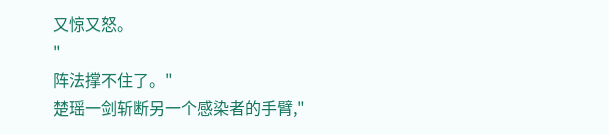又惊又怒。
"
阵法撑不住了。"
楚瑶一剑斩断另一个感染者的手臂,"